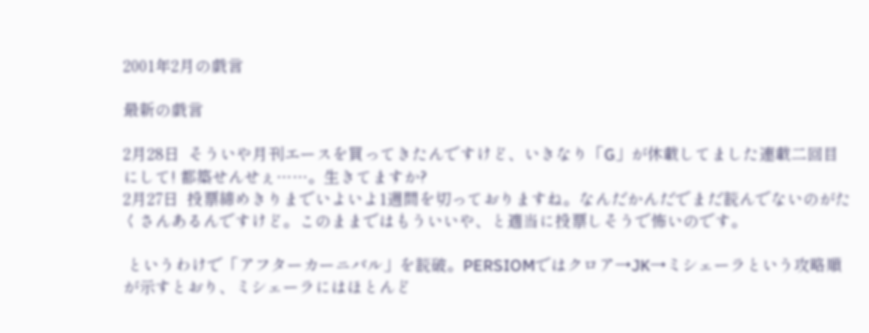2001年2月の戯言

最新の戯言

2月28日  そういや月刊エースを買ってきたんですけど、いきなり「G」が休載してました連載二回目にして! 都築せんせぇ……。生きてますか?
2月27日  投票締めきりまでいよいよ1週間を切っておりますね。なんだかんだでまだ読んでないのがたくさんあるんですけど。このままではもういいや、と適当に投票しそうで怖いのです。

 というわけで「アフターカーニバル」を読破。PERSIOMではクロア→JK→ミシェーラという攻略順が示すとおり、ミシェーラにはほとんど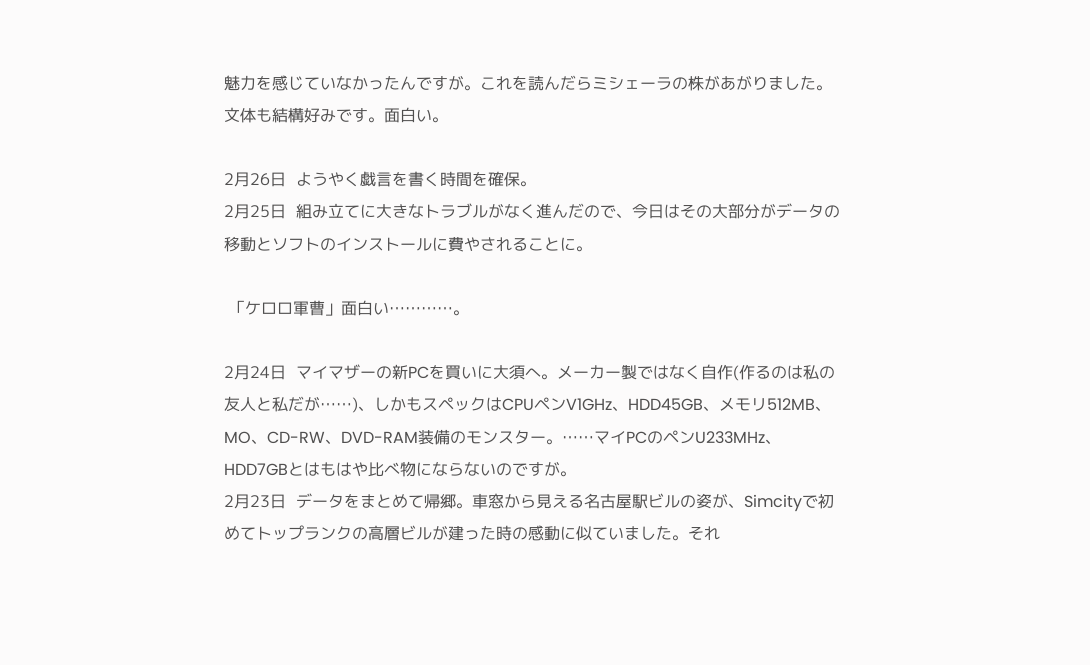魅力を感じていなかったんですが。これを読んだらミシェーラの株があがりました。文体も結構好みです。面白い。

2月26日  ようやく戯言を書く時間を確保。
2月25日  組み立てに大きなトラブルがなく進んだので、今日はその大部分がデータの移動とソフトのインストールに費やされることに。

 「ケロロ軍曹」面白い…………。

2月24日  マイマザーの新PCを買いに大須へ。メーカー製ではなく自作(作るのは私の友人と私だが……)、しかもスペックはCPUペンV1GHz、HDD45GB、メモリ512MB、MO、CD-RW、DVD-RAM装備のモンスター。……マイPCのペンU233MHz、HDD7GBとはもはや比べ物にならないのですが。
2月23日  データをまとめて帰郷。車窓から見える名古屋駅ビルの姿が、Simcityで初めてトップランクの高層ビルが建った時の感動に似ていました。それ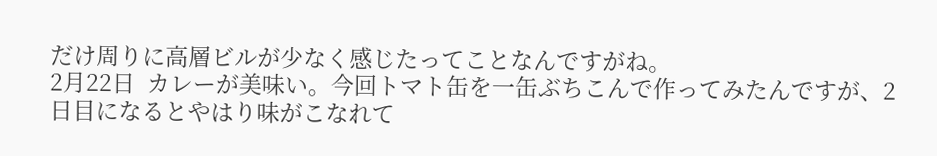だけ周りに高層ビルが少なく感じたってことなんですがね。
2月22日  カレーが美味い。今回トマト缶を一缶ぶちこんで作ってみたんですが、2日目になるとやはり味がこなれて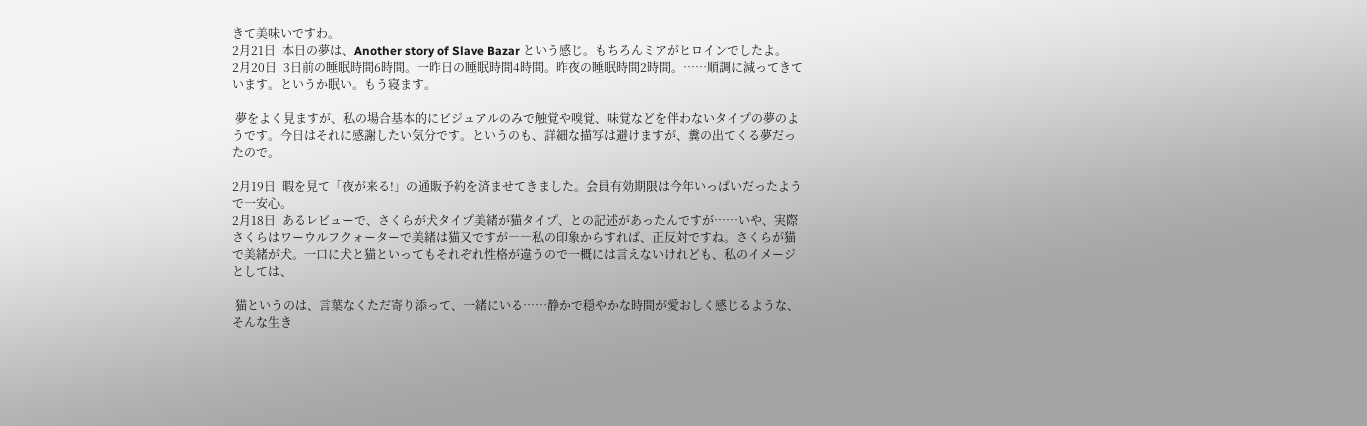きて美味いですわ。
2月21日  本日の夢は、Another story of Slave Bazar という感じ。もちろんミアがヒロインでしたよ。
2月20日  3日前の睡眠時間6時間。一昨日の睡眠時間4時間。昨夜の睡眠時間2時間。……順調に減ってきています。というか眠い。もう寝ます。

 夢をよく見ますが、私の場合基本的にビジュアルのみで触覚や嗅覚、味覚などを伴わないタイプの夢のようです。今日はそれに感謝したい気分です。というのも、詳細な描写は避けますが、糞の出てくる夢だったので。

2月19日  暇を見て「夜が来る!」の通販予約を済ませてきました。会員有効期限は今年いっぱいだったようで一安心。
2月18日  あるレビューで、さくらが犬タイプ美緒が猫タイプ、との記述があったんですが……いや、実際さくらはワーウルフクォーターで美緒は猫又ですが――私の印象からすれば、正反対ですね。さくらが猫で美緒が犬。一口に犬と猫といってもそれぞれ性格が違うので一概には言えないけれども、私のイメージとしては、

 猫というのは、言葉なくただ寄り添って、一緒にいる……静かで穏やかな時間が愛おしく感じるような、そんな生き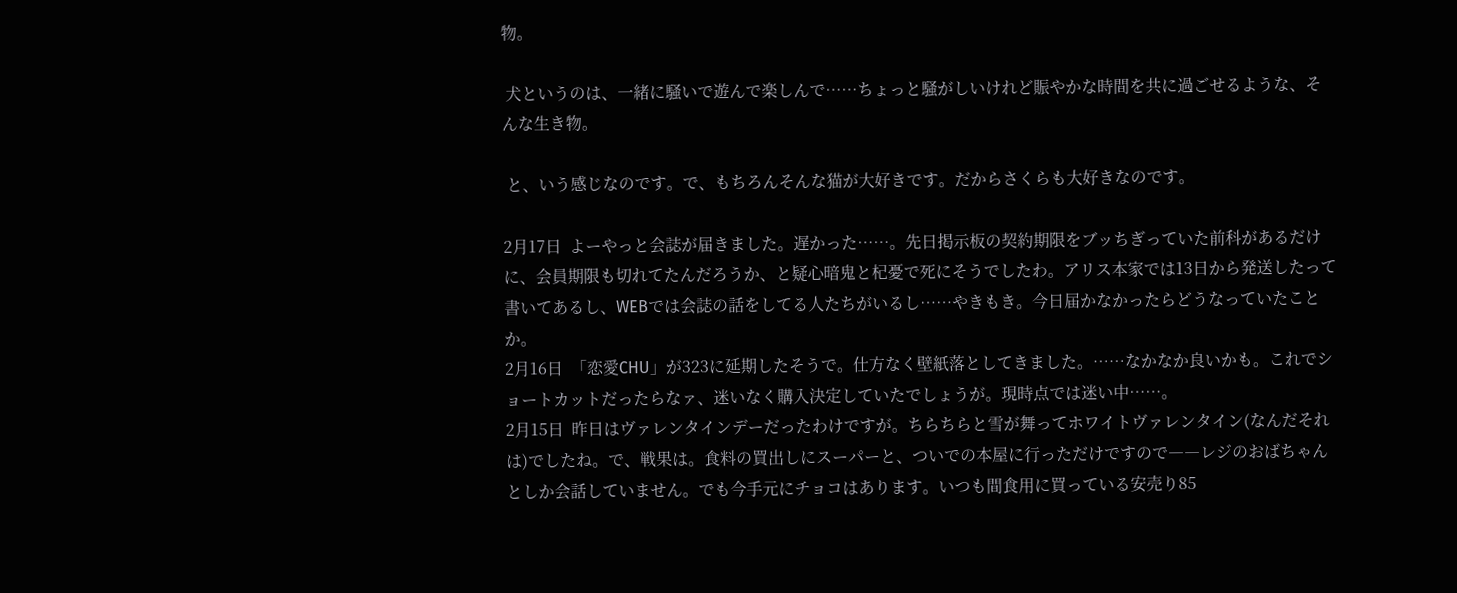物。

 犬というのは、一緒に騒いで遊んで楽しんで……ちょっと騒がしいけれど賑やかな時間を共に過ごせるような、そんな生き物。

 と、いう感じなのです。で、もちろんそんな猫が大好きです。だからさくらも大好きなのです。

2月17日  よーやっと会誌が届きました。遅かった……。先日掲示板の契約期限をブッちぎっていた前科があるだけに、会員期限も切れてたんだろうか、と疑心暗鬼と杞憂で死にそうでしたわ。アリス本家では13日から発送したって書いてあるし、WEBでは会誌の話をしてる人たちがいるし……やきもき。今日届かなかったらどうなっていたことか。
2月16日  「恋愛CHU」が323に延期したそうで。仕方なく壁紙落としてきました。……なかなか良いかも。これでショートカットだったらなァ、迷いなく購入決定していたでしょうが。現時点では迷い中……。
2月15日  昨日はヴァレンタインデーだったわけですが。ちらちらと雪が舞ってホワイトヴァレンタイン(なんだそれは)でしたね。で、戦果は。食料の買出しにスーパーと、ついでの本屋に行っただけですので――レジのおばちゃんとしか会話していません。でも今手元にチョコはあります。いつも間食用に買っている安売り85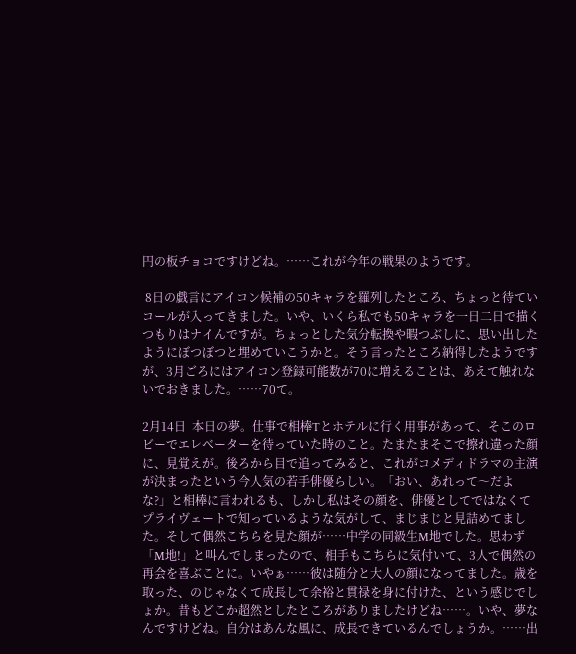円の板チョコですけどね。……これが今年の戦果のようです。

 8日の戯言にアイコン候補の50キャラを羅列したところ、ちょっと待ていコールが入ってきました。いや、いくら私でも50キャラを一日二日で描くつもりはナイんですが。ちょっとした気分転換や暇つぶしに、思い出したようにぼつぼつと埋めていこうかと。そう言ったところ納得したようですが、3月ごろにはアイコン登録可能数が70に増えることは、あえて触れないでおきました。……70て。

2月14日  本日の夢。仕事で相棒Tとホテルに行く用事があって、そこのロビーでエレベーターを待っていた時のこと。たまたまそこで擦れ違った顔に、見覚えが。後ろから目で追ってみると、これがコメディドラマの主演が決まったという今人気の若手俳優らしい。「おい、あれって〜だよな?」と相棒に言われるも、しかし私はその顔を、俳優としてではなくてプライヴェートで知っているような気がして、まじまじと見詰めてました。そして偶然こちらを見た顔が……中学の同級生M地でした。思わず「M地!」と叫んでしまったので、相手もこちらに気付いて、3人で偶然の再会を喜ぶことに。いやぁ……彼は随分と大人の顔になってました。歳を取った、のじゃなくて成長して余裕と貫禄を身に付けた、という感じでしょか。昔もどこか超然としたところがありましたけどね……。いや、夢なんですけどね。自分はあんな風に、成長できているんでしょうか。……出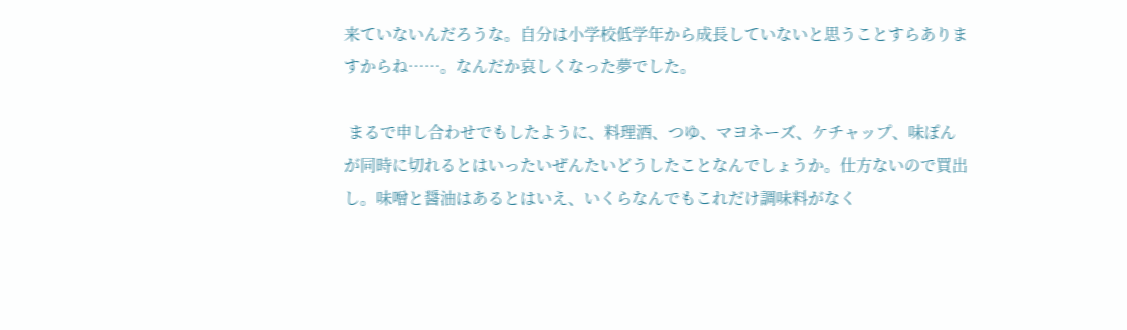来ていないんだろうな。自分は小学校低学年から成長していないと思うことすらありますからね……。なんだか哀しくなった夢でした。

 まるで申し合わせでもしたように、料理酒、つゆ、マヨネーズ、ケチャップ、味ぽんが同時に切れるとはいったいぜんたいどうしたことなんでしょうか。仕方ないので買出し。味噌と醤油はあるとはいえ、いくらなんでもこれだけ調味料がなく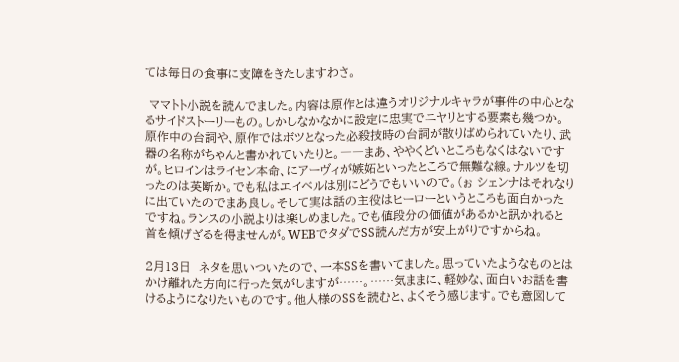ては毎日の食事に支障をきたしますわさ。

 ママトト小説を読んでました。内容は原作とは違うオリジナルキャラが事件の中心となるサイドストーリーもの。しかしなかなかに設定に忠実でニヤリとする要素も幾つか。原作中の台詞や、原作ではボツとなった必殺技時の台詞が散りばめられていたり、武器の名称がちゃんと書かれていたりと。――まあ、ややくどいところもなくはないですが。ヒロインはライセン本命、にアーヴィが嫉妬といったところで無難な線。ナルツを切ったのは英断か。でも私はエイベルは別にどうでもいいので。(ぉ シェンナはそれなりに出ていたのでまあ良し。そして実は話の主役はヒーローというところも面白かったですね。ランスの小説よりは楽しめました。でも値段分の価値があるかと訊かれると首を傾げざるを得ませんが。WEBでタダでSS読んだ方が安上がりですからね。

2月13日  ネタを思いついたので、一本SSを書いてました。思っていたようなものとはかけ離れた方向に行った気がしますが……。……気ままに、軽妙な、面白いお話を書けるようになりたいものです。他人様のSSを読むと、よくそう感じます。でも意図して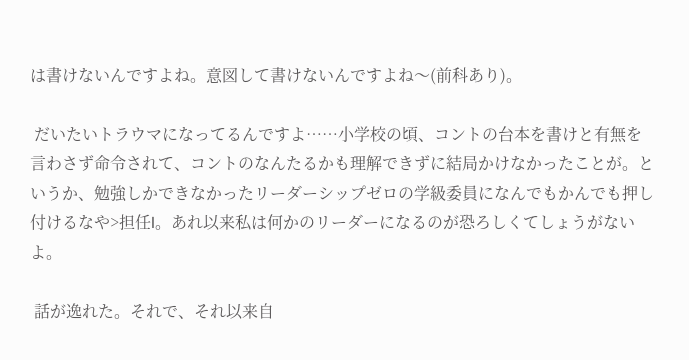は書けないんですよね。意図して書けないんですよね〜(前科あり)。

 だいたいトラウマになってるんですよ……小学校の頃、コントの台本を書けと有無を言わさず命令されて、コントのなんたるかも理解できずに結局かけなかったことが。というか、勉強しかできなかったリーダーシップゼロの学級委員になんでもかんでも押し付けるなや>担任I。あれ以来私は何かのリーダーになるのが恐ろしくてしょうがないよ。

 話が逸れた。それで、それ以来自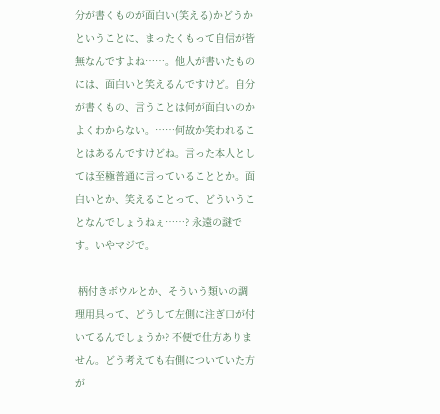分が書くものが面白い(笑える)かどうかということに、まったくもって自信が皆無なんですよね……。他人が書いたものには、面白いと笑えるんですけど。自分が書くもの、言うことは何が面白いのかよくわからない。……何故か笑われることはあるんですけどね。言った本人としては至極普通に言っていることとか。面白いとか、笑えることって、どういうことなんでしょうねぇ……? 永遠の謎です。いやマジで。

 柄付きボウルとか、そういう類いの調理用具って、どうして左側に注ぎ口が付いてるんでしょうか? 不便で仕方ありません。どう考えても右側についていた方が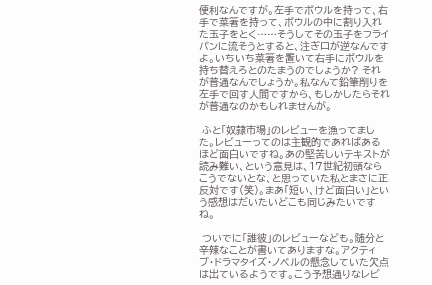便利なんですが。左手でボウルを持って、右手で菜箸を持って、ボウルの中に割り入れた玉子をとく……そうしてその玉子をフライパンに流そうとすると、注ぎ口が逆なんですよ。いちいち菜箸を置いて右手にボウルを持ち替えろとのたまうのでしょうか? それが普通なんでしょうか。私なんて鉛筆削りを左手で回す人間ですから、もしかしたらそれが普通なのかもしれませんが。

 ふと「奴隷市場」のレビューを漁ってました。レビューってのは主観的であればあるほど面白いですね。あの堅苦しいテキストが読み難い、という意見は、17世紀初頭ならこうでないとな、と思っていた私とまさに正反対です(笑)。まあ「短い、けど面白い」という感想はだいたいどこも同じみたいですね。

 ついでに「誰彼」のレビューなども。随分と辛辣なことが書いてありますな。アクティブ・ドラマタイズ・ノベルの懸念していた欠点は出ているようです。こう予想通りなレビ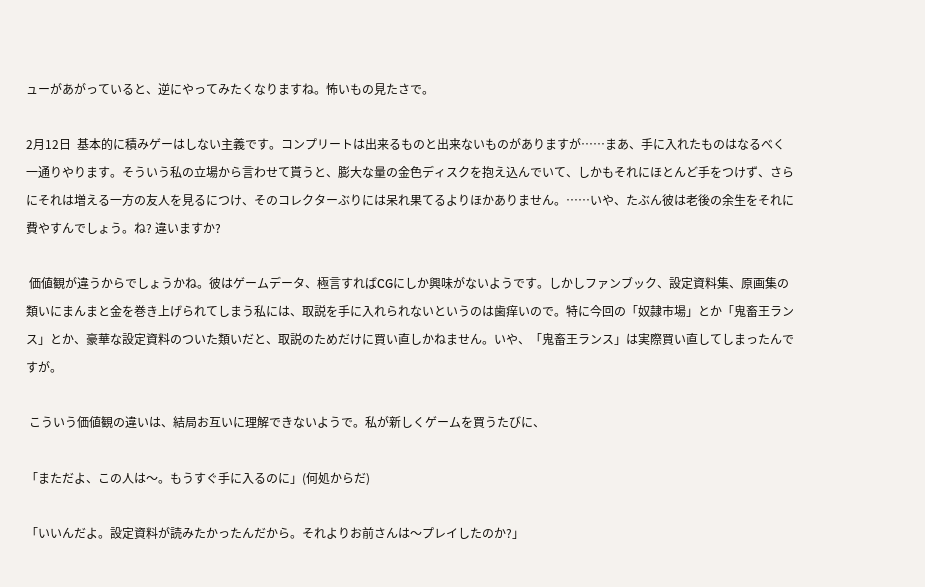ューがあがっていると、逆にやってみたくなりますね。怖いもの見たさで。

2月12日  基本的に積みゲーはしない主義です。コンプリートは出来るものと出来ないものがありますが……まあ、手に入れたものはなるべく一通りやります。そういう私の立場から言わせて貰うと、膨大な量の金色ディスクを抱え込んでいて、しかもそれにほとんど手をつけず、さらにそれは増える一方の友人を見るにつけ、そのコレクターぶりには呆れ果てるよりほかありません。……いや、たぶん彼は老後の余生をそれに費やすんでしょう。ね? 違いますか?

 価値観が違うからでしょうかね。彼はゲームデータ、極言すればCGにしか興味がないようです。しかしファンブック、設定資料集、原画集の類いにまんまと金を巻き上げられてしまう私には、取説を手に入れられないというのは歯痒いので。特に今回の「奴隷市場」とか「鬼畜王ランス」とか、豪華な設定資料のついた類いだと、取説のためだけに買い直しかねません。いや、「鬼畜王ランス」は実際買い直してしまったんですが。

 こういう価値観の違いは、結局お互いに理解できないようで。私が新しくゲームを買うたびに、

「まただよ、この人は〜。もうすぐ手に入るのに」(何処からだ)

「いいんだよ。設定資料が読みたかったんだから。それよりお前さんは〜プレイしたのか?」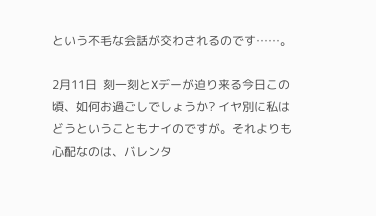という不毛な会話が交わされるのです……。

2月11日  刻一刻とXデーが迫り来る今日この頃、如何お過ごしでしょうか? イヤ別に私はどうということもナイのですが。それよりも心配なのは、バレンタ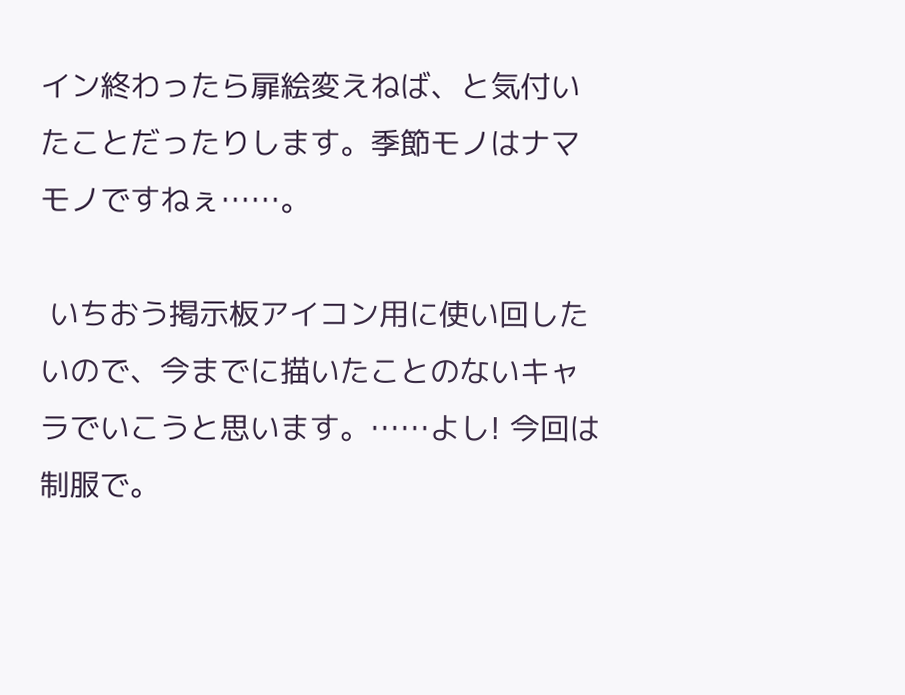イン終わったら扉絵変えねば、と気付いたことだったりします。季節モノはナマモノですねぇ……。

 いちおう掲示板アイコン用に使い回したいので、今までに描いたことのないキャラでいこうと思います。……よし! 今回は制服で。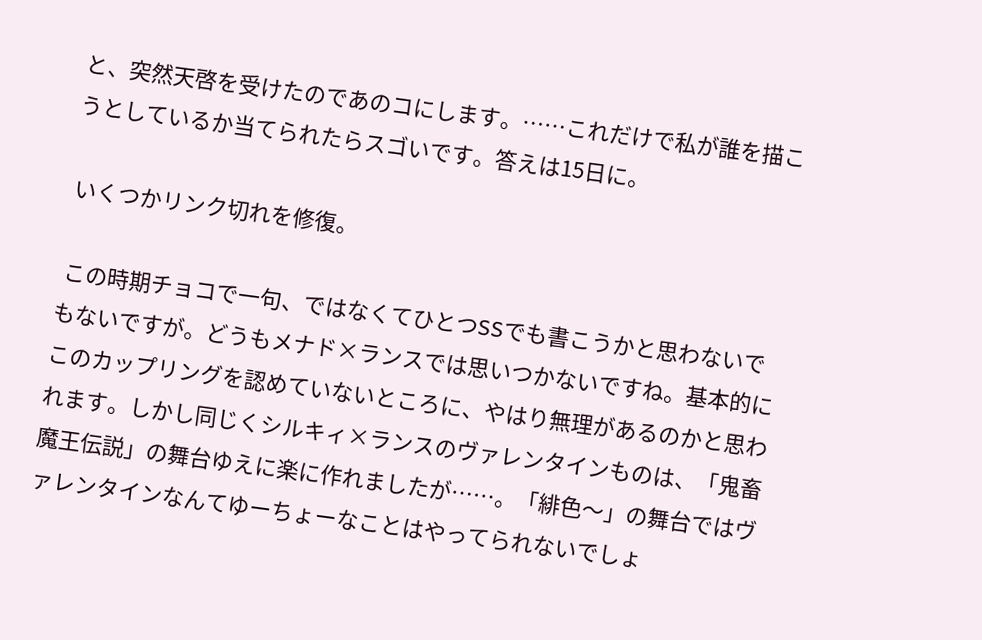と、突然天啓を受けたのであのコにします。……これだけで私が誰を描こうとしているか当てられたらスゴいです。答えは15日に。

 いくつかリンク切れを修復。

 この時期チョコで一句、ではなくてひとつSSでも書こうかと思わないでもないですが。どうもメナド×ランスでは思いつかないですね。基本的にこのカップリングを認めていないところに、やはり無理があるのかと思われます。しかし同じくシルキィ×ランスのヴァレンタインものは、「鬼畜魔王伝説」の舞台ゆえに楽に作れましたが……。「緋色〜」の舞台ではヴァレンタインなんてゆーちょーなことはやってられないでしょ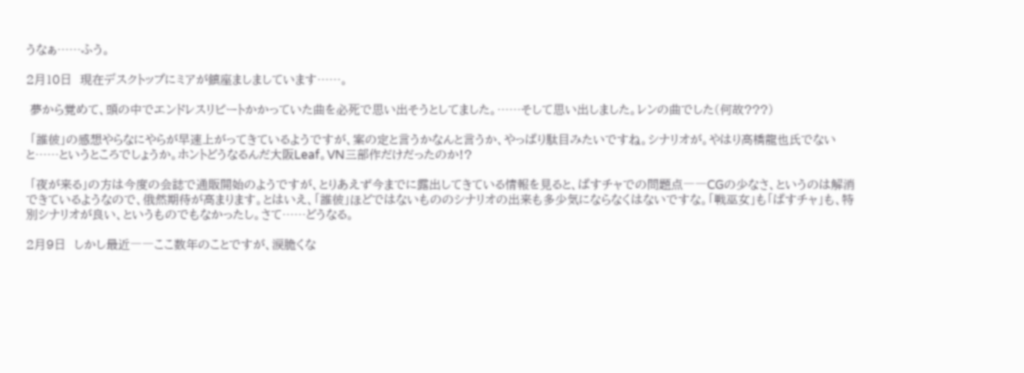うなぁ……ふう。

2月10日  現在デスクトップにミアが鎮座ましましています……。

 夢から覚めて、頭の中でエンドレスリピートかかっていた曲を必死で思い出そうとしてました。……そして思い出しました。レンの曲でした(何故???)

 「誰彼」の感想やらなにやらが早速上がってきているようですが、案の定と言うかなんと言うか、やっぱり駄目みたいですね。シナリオが。やはり高橋龍也氏でないと……というところでしょうか。ホントどうなるんだ大阪Leaf。VN三部作だけだったのか!?

 「夜が来る」の方は今度の会誌で通販開始のようですが、とりあえず今までに露出してきている情報を見ると、ぱすチャでの問題点――CGの少なさ、というのは解消できているようなので、俄然期待が高まります。とはいえ、「誰彼」ほどではないもののシナリオの出来も多少気にならなくはないですな。「戦巫女」も「ぱすチャ」も、特別シナリオが良い、というものでもなかったし。さて……どうなる。

2月9日  しかし最近――ここ数年のことですが、涙脆くな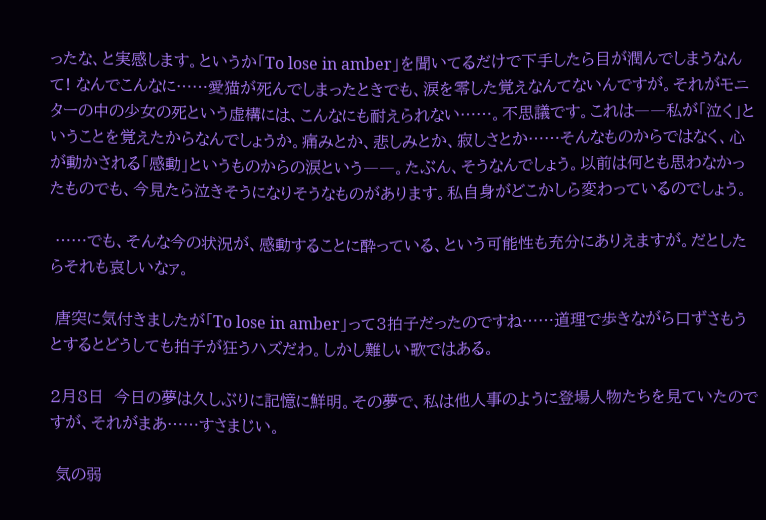ったな、と実感します。というか「To lose in amber」を聞いてるだけで下手したら目が潤んでしまうなんて! なんでこんなに……愛猫が死んでしまったときでも、涙を零した覚えなんてないんですが。それがモニターの中の少女の死という虚構には、こんなにも耐えられない……。不思議です。これは――私が「泣く」ということを覚えたからなんでしょうか。痛みとか、悲しみとか、寂しさとか……そんなものからではなく、心が動かされる「感動」というものからの涙という――。たぶん、そうなんでしょう。以前は何とも思わなかったものでも、今見たら泣きそうになりそうなものがあります。私自身がどこかしら変わっているのでしょう。

 ……でも、そんな今の状況が、感動することに酔っている、という可能性も充分にありえますが。だとしたらそれも哀しいなァ。

 唐突に気付きましたが「To lose in amber」って3拍子だったのですね……道理で歩きながら口ずさもうとするとどうしても拍子が狂うハズだわ。しかし難しい歌ではある。

2月8日  今日の夢は久しぶりに記憶に鮮明。その夢で、私は他人事のように登場人物たちを見ていたのですが、それがまあ……すさまじい。

 気の弱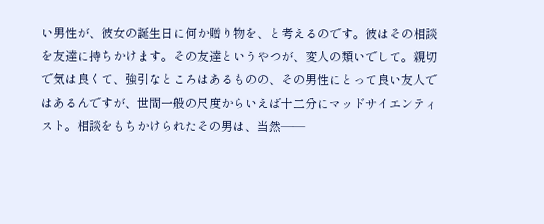い男性が、彼女の誕生日に何か贈り物を、と考えるのです。彼はその相談を友達に持ちかけます。その友達というやつが、変人の類いでして。親切で気は良くて、強引なところはあるものの、その男性にとって良い友人ではあるんですが、世間一般の尺度からいえば十二分にマッドサイエンティスト。相談をもちかけられたその男は、当然――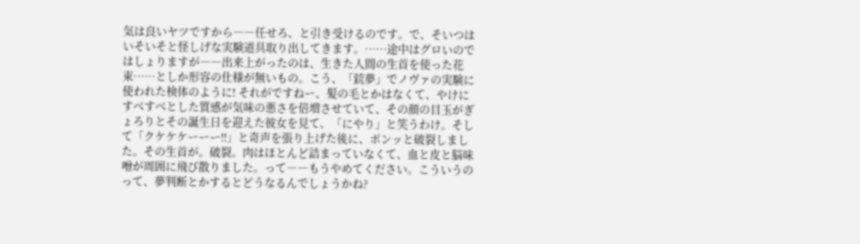気は良いヤツですから――任せろ、と引き受けるのです。で、そいつはいそいそと怪しげな実験道具取り出してきます。……途中はグロいのではしょりますが――出来上がったのは、生きた人間の生首を使った花束……としか形容の仕様が無いもの。こう、「銃夢」でノヴァの実験に使われた検体のように! それがですねー、髪の毛とかはなくて、やけにすべすべとした質感が気味の悪さを倍増させていて、その顔の目玉がぎょろりとその誕生日を迎えた彼女を見て、「にやり」と笑うわけ。そして「クケケケーーー!!」と奇声を張り上げた後に、ポンッと破裂しました。その生首が。破裂。肉はほとんど詰まっていなくて、血と皮と脳味噌が周囲に飛び散りました。って――もうやめてください。こういうのって、夢判断とかするとどうなるんでしょうかね?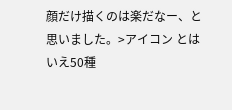顔だけ描くのは楽だなー、と思いました。>アイコン とはいえ50種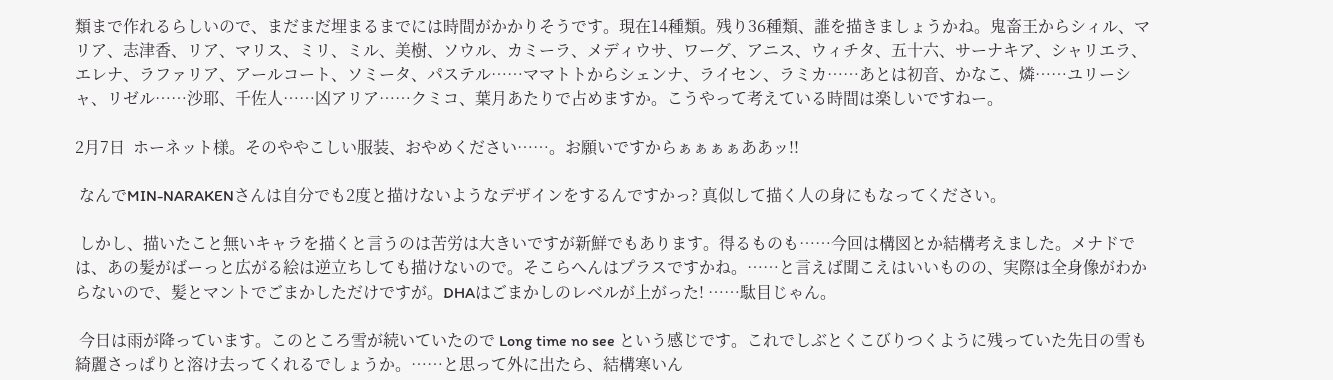類まで作れるらしいので、まだまだ埋まるまでには時間がかかりそうです。現在14種類。残り36種類、誰を描きましょうかね。鬼畜王からシィル、マリア、志津香、リア、マリス、ミリ、ミル、美樹、ソウル、カミーラ、メディウサ、ワーグ、アニス、ウィチタ、五十六、サーナキア、シャリエラ、エレナ、ラファリア、アールコート、ソミータ、パステル……ママトトからシェンナ、ライセン、ラミカ……あとは初音、かなこ、燐……ユリーシャ、リゼル……沙耶、千佐人……凶アリア……クミコ、葉月あたりで占めますか。こうやって考えている時間は楽しいですねー。

2月7日  ホーネット様。そのややこしい服装、おやめください……。お願いですからぁぁぁぁああッ!!

 なんでMIN-NARAKENさんは自分でも2度と描けないようなデザインをするんですかっ? 真似して描く人の身にもなってください。

 しかし、描いたこと無いキャラを描くと言うのは苦労は大きいですが新鮮でもあります。得るものも……今回は構図とか結構考えました。メナドでは、あの髪がばーっと広がる絵は逆立ちしても描けないので。そこらへんはプラスですかね。……と言えば聞こえはいいものの、実際は全身像がわからないので、髪とマントでごまかしただけですが。DHAはごまかしのレベルが上がった! ……駄目じゃん。

 今日は雨が降っています。このところ雪が続いていたので Long time no see という感じです。これでしぶとくこびりつくように残っていた先日の雪も綺麗さっぱりと溶け去ってくれるでしょうか。……と思って外に出たら、結構寒いん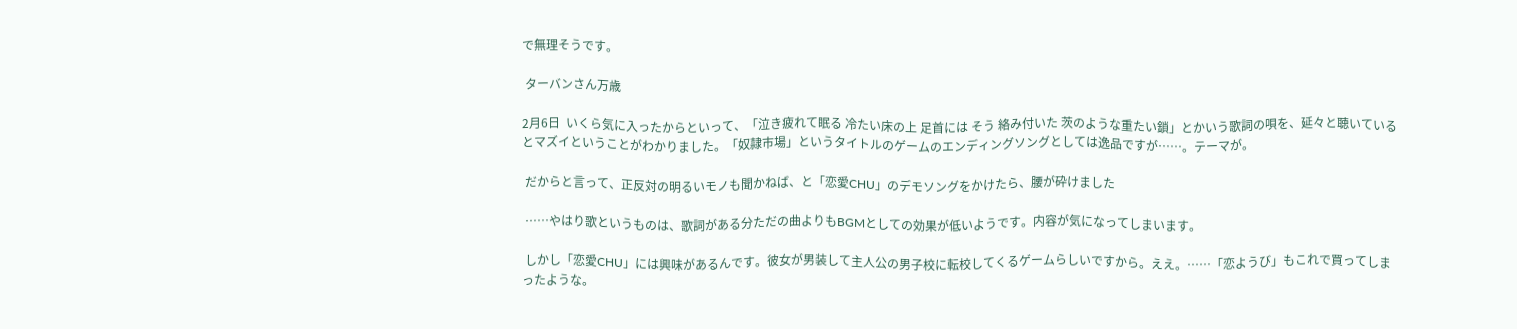で無理そうです。

 ターバンさん万歳

2月6日  いくら気に入ったからといって、「泣き疲れて眠る 冷たい床の上 足首には そう 絡み付いた 茨のような重たい鎖」とかいう歌詞の唄を、延々と聴いているとマズイということがわかりました。「奴隷市場」というタイトルのゲームのエンディングソングとしては逸品ですが……。テーマが。

 だからと言って、正反対の明るいモノも聞かねば、と「恋愛CHU」のデモソングをかけたら、腰が砕けました

 ……やはり歌というものは、歌詞がある分ただの曲よりもBGMとしての効果が低いようです。内容が気になってしまいます。

 しかし「恋愛CHU」には興味があるんです。彼女が男装して主人公の男子校に転校してくるゲームらしいですから。ええ。……「恋ようび」もこれで買ってしまったような。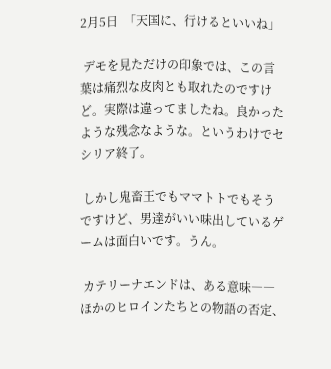2月5日  「天国に、行けるといいね」

 デモを見ただけの印象では、この言葉は痛烈な皮肉とも取れたのですけど。実際は違ってましたね。良かったような残念なような。というわけでセシリア終了。

 しかし鬼畜王でもママトトでもそうですけど、男達がいい味出しているゲームは面白いです。うん。

 カテリーナエンドは、ある意味――ほかのヒロインたちとの物語の否定、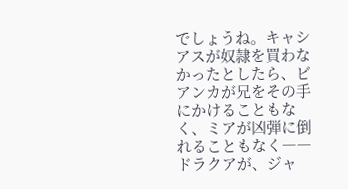でしょうね。キャシアスが奴隷を買わなかったとしたら、ビアンカが兄をその手にかけることもなく、ミアが凶弾に倒れることもなく――ドラクアが、ジャ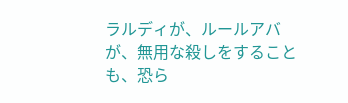ラルディが、ルールアバが、無用な殺しをすることも、恐ら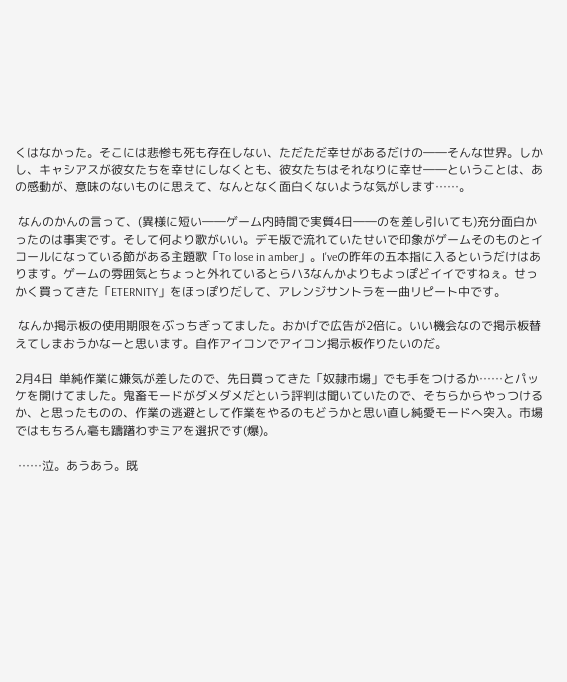くはなかった。そこには悲惨も死も存在しない、ただただ幸せがあるだけの――そんな世界。しかし、キャシアスが彼女たちを幸せにしなくとも、彼女たちはそれなりに幸せ――ということは、あの感動が、意味のないものに思えて、なんとなく面白くないような気がします……。

 なんのかんの言って、(異様に短い――ゲーム内時間で実質4日――のを差し引いても)充分面白かったのは事実です。そして何より歌がいい。デモ版で流れていたせいで印象がゲームそのものとイコールになっている節がある主題歌「To lose in amber」。I'veの昨年の五本指に入るというだけはあります。ゲームの雰囲気とちょっと外れているとらハ3なんかよりもよっぽどイイですねぇ。せっかく買ってきた「ETERNITY」をほっぽりだして、アレンジサントラを一曲リピート中です。

 なんか掲示板の使用期限をぶっちぎってました。おかげで広告が2倍に。いい機会なので掲示板替えてしまおうかなーと思います。自作アイコンでアイコン掲示板作りたいのだ。

2月4日  単純作業に嫌気が差したので、先日買ってきた「奴隷市場」でも手をつけるか……とパッケを開けてました。鬼畜モードがダメダメだという評判は聞いていたので、そちらからやっつけるか、と思ったものの、作業の逃避として作業をやるのもどうかと思い直し純愛モードへ突入。市場ではもちろん毫も躊躇わずミアを選択です(爆)。

 ……泣。あうあう。既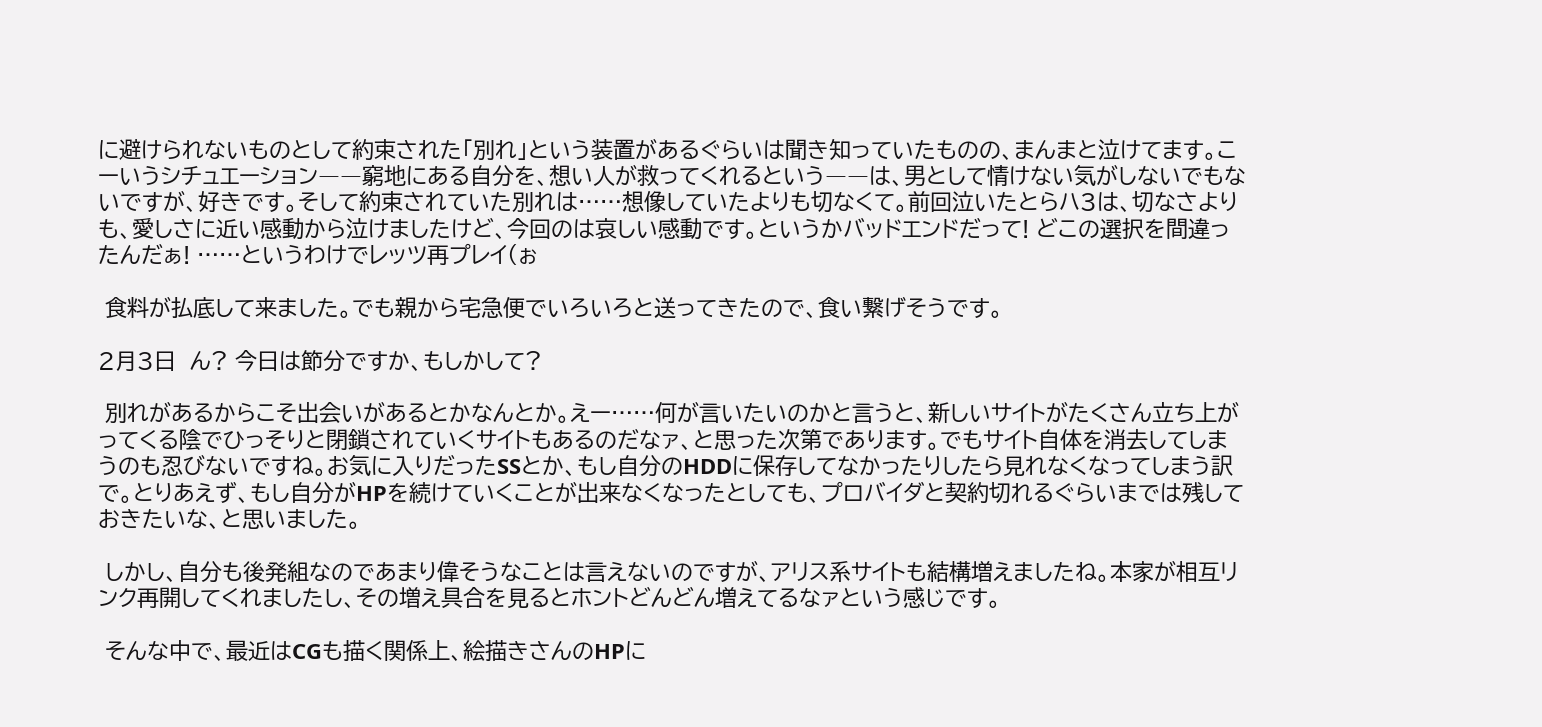に避けられないものとして約束された「別れ」という装置があるぐらいは聞き知っていたものの、まんまと泣けてます。こーいうシチュエーション――窮地にある自分を、想い人が救ってくれるという――は、男として情けない気がしないでもないですが、好きです。そして約束されていた別れは……想像していたよりも切なくて。前回泣いたとらハ3は、切なさよりも、愛しさに近い感動から泣けましたけど、今回のは哀しい感動です。というかバッドエンドだって! どこの選択を間違ったんだぁ! ……というわけでレッツ再プレイ(ぉ

 食料が払底して来ました。でも親から宅急便でいろいろと送ってきたので、食い繋げそうです。

2月3日  ん? 今日は節分ですか、もしかして?

 別れがあるからこそ出会いがあるとかなんとか。えー……何が言いたいのかと言うと、新しいサイトがたくさん立ち上がってくる陰でひっそりと閉鎖されていくサイトもあるのだなァ、と思った次第であります。でもサイト自体を消去してしまうのも忍びないですね。お気に入りだったSSとか、もし自分のHDDに保存してなかったりしたら見れなくなってしまう訳で。とりあえず、もし自分がHPを続けていくことが出来なくなったとしても、プロバイダと契約切れるぐらいまでは残しておきたいな、と思いました。

 しかし、自分も後発組なのであまり偉そうなことは言えないのですが、アリス系サイトも結構増えましたね。本家が相互リンク再開してくれましたし、その増え具合を見るとホントどんどん増えてるなァという感じです。

 そんな中で、最近はCGも描く関係上、絵描きさんのHPに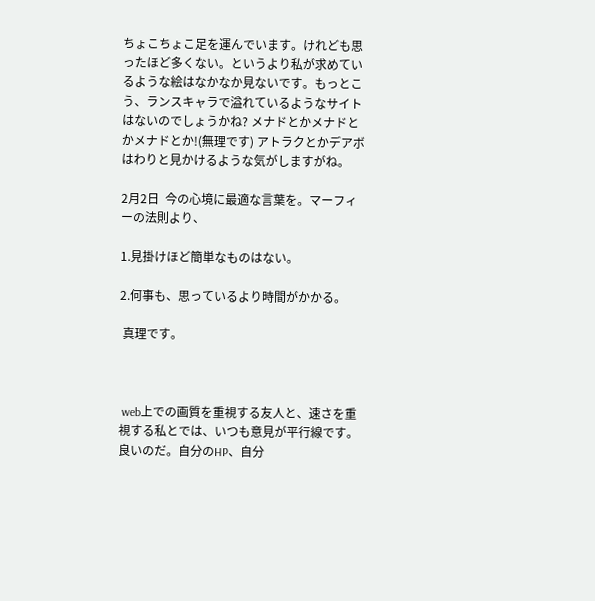ちょこちょこ足を運んでいます。けれども思ったほど多くない。というより私が求めているような絵はなかなか見ないです。もっとこう、ランスキャラで溢れているようなサイトはないのでしょうかね? メナドとかメナドとかメナドとか!(無理です) アトラクとかデアボはわりと見かけるような気がしますがね。

2月2日  今の心境に最適な言葉を。マーフィーの法則より、

1.見掛けほど簡単なものはない。

2.何事も、思っているより時間がかかる。

 真理です。



 web上での画質を重視する友人と、速さを重視する私とでは、いつも意見が平行線です。良いのだ。自分のHP、自分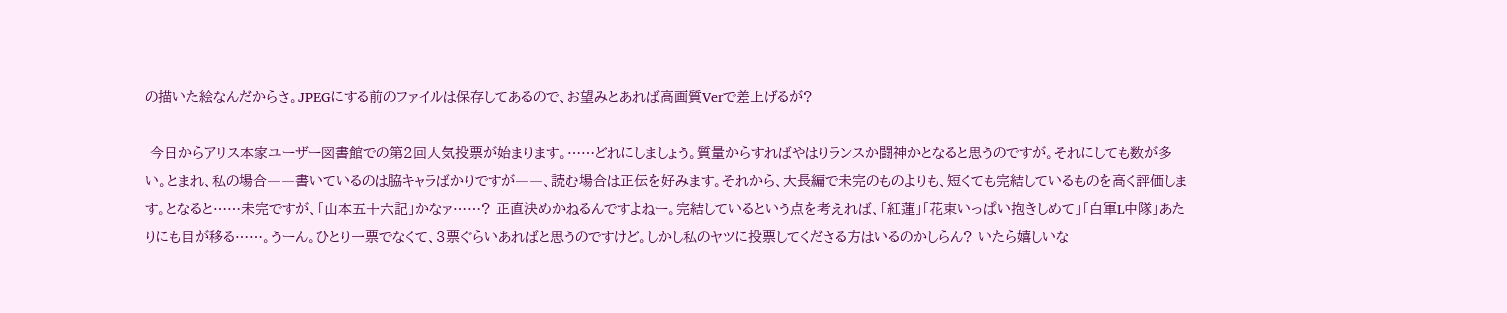の描いた絵なんだからさ。JPEGにする前のファイルは保存してあるので、お望みとあれば高画質Verで差上げるが?

 今日からアリス本家ユーザー図書館での第2回人気投票が始まります。……どれにしましょう。質量からすればやはりランスか闘神かとなると思うのですが。それにしても数が多い。とまれ、私の場合――書いているのは脇キャラばかりですが――、読む場合は正伝を好みます。それから、大長編で未完のものよりも、短くても完結しているものを高く評価します。となると……未完ですが、「山本五十六記」かなァ……? 正直決めかねるんですよねー。完結しているという点を考えれば、「紅蓮」「花束いっぱい抱きしめて」「白軍L中隊」あたりにも目が移る……。うーん。ひとり一票でなくて、3票ぐらいあればと思うのですけど。しかし私のヤツに投票してくださる方はいるのかしらん? いたら嬉しいな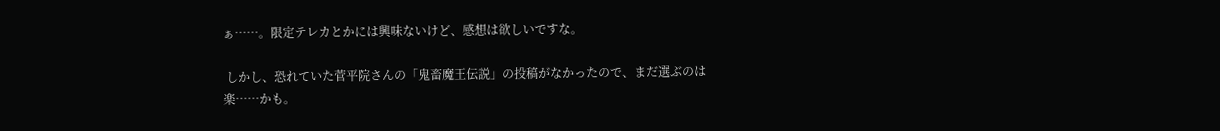ぁ……。限定テレカとかには興味ないけど、感想は欲しいですな。

 しかし、恐れていた菅平院さんの「鬼畜魔王伝説」の投稿がなかったので、まだ選ぶのは楽……かも。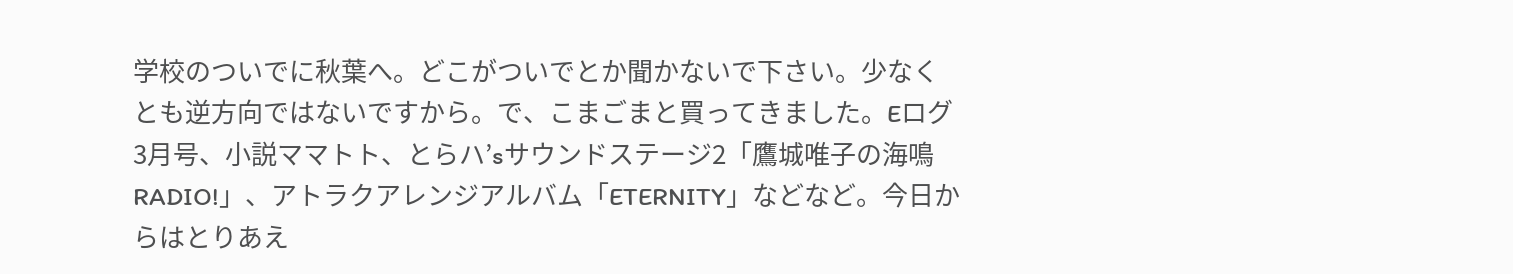学校のついでに秋葉へ。どこがついでとか聞かないで下さい。少なくとも逆方向ではないですから。で、こまごまと買ってきました。Eログ3月号、小説ママトト、とらハ’sサウンドステージ2「鷹城唯子の海鳴RADIO!」、アトラクアレンジアルバム「ETERNITY」などなど。今日からはとりあえ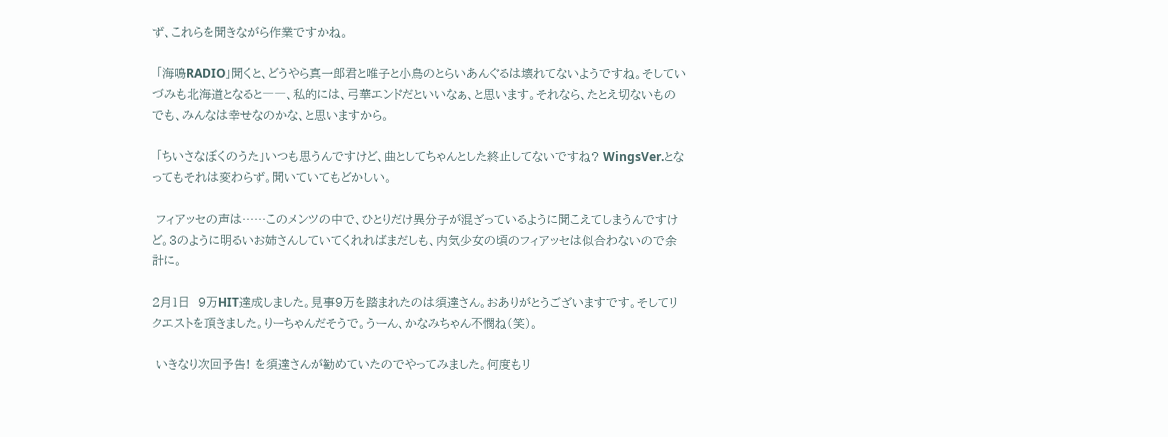ず、これらを聞きながら作業ですかね。

 「海鳴RADIO」聞くと、どうやら真一郎君と唯子と小鳥のとらいあんぐるは壊れてないようですね。そしていづみも北海道となると――、私的には、弓華エンドだといいなぁ、と思います。それなら、たとえ切ないものでも、みんなは幸せなのかな、と思いますから。

 「ちいさなぼくのうた」いつも思うんですけど、曲としてちゃんとした終止してないですね? WingsVer.となってもそれは変わらず。聞いていてもどかしい。

 フィアッセの声は……このメンツの中で、ひとりだけ異分子が混ざっているように聞こえてしまうんですけど。3のように明るいお姉さんしていてくれればまだしも、内気少女の頃のフィアッセは似合わないので余計に。

2月1日  9万HIT達成しました。見事9万を踏まれたのは須達さん。おありがとうございますです。そしてリクエストを頂きました。りーちゃんだそうで。うーん、かなみちゃん不憫ね(笑)。

 いきなり次回予告! を須達さんが勧めていたのでやってみました。何度もリ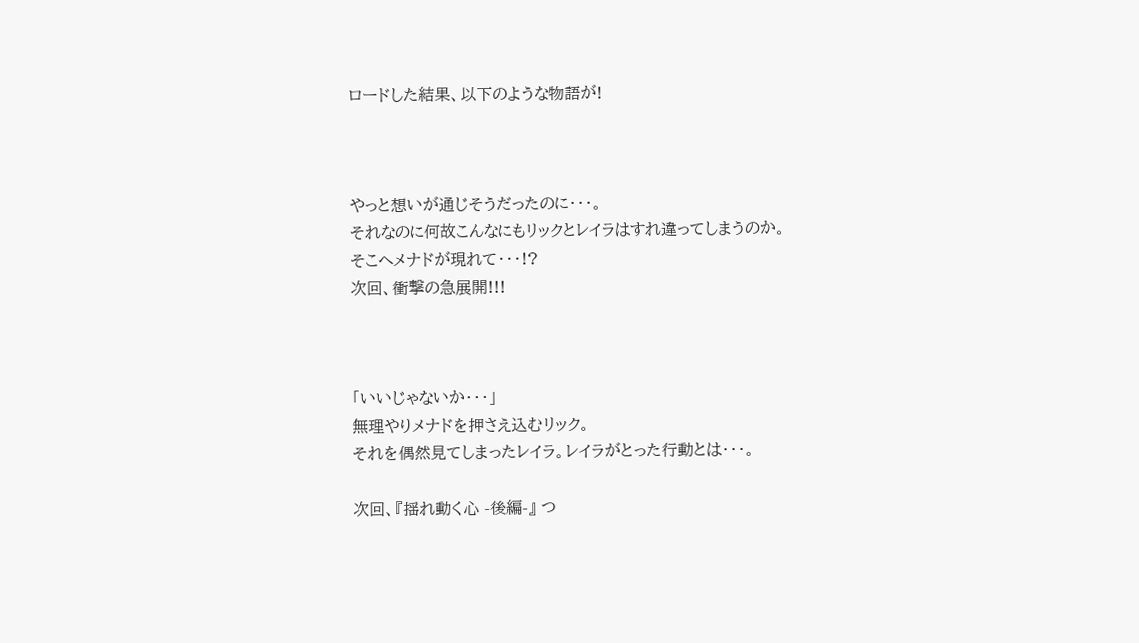ロードした結果、以下のような物語が!



やっと想いが通じそうだったのに・・・。
それなのに何故こんなにもリックとレイラはすれ違ってしまうのか。
そこへメナドが現れて・・・!?
次回、衝撃の急展開!!!



「いいじゃないか・・・」
無理やりメナドを押さえ込むリック。
それを偶然見てしまったレイラ。レイラがとった行動とは・・・。

次回、『揺れ動く心 -後編-』 つ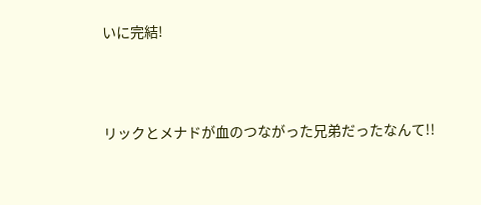いに完結!



リックとメナドが血のつながった兄弟だったなんて!!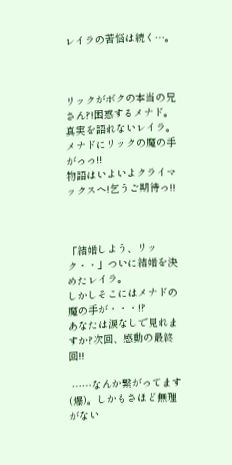レイラの苦悩は続く…。



リックがボクの本当の兄さん?!困惑するメナド。
真実を語れないレイラ。メナドにリックの魔の手がっっ!!
物語はいよいよクライマックスへ!乞うご期待っ!!



「結婚しよう、リック・・」ついに結婚を決めたレイラ。
しかしそこにはメナドの魔の手が・・・!?
あなたは涙なしで見れますか?次回、感動の最終回!!

 ……なんか繋がってます(爆)。しかもさほど無理がない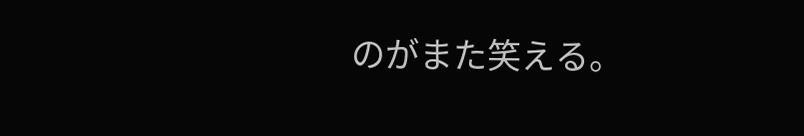のがまた笑える。